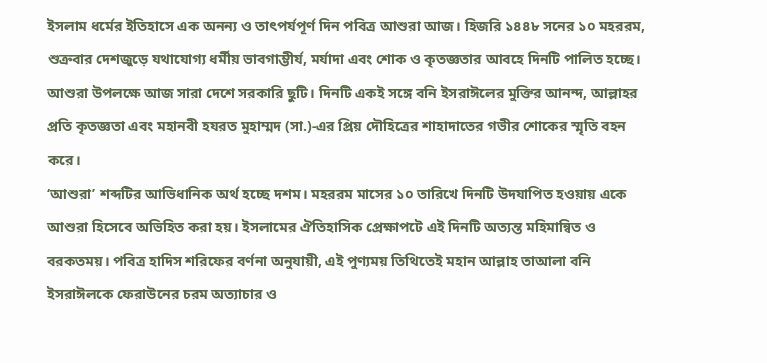ইসলাম ধর্মের ইতিহাসে এক অনন্য ও তাৎপর্যপূর্ণ দিন পবিত্র আশুরা আজ। হিজরি ১৪৪৮ সনের ১০ মহররম, শুক্রবার দেশজুড়ে যথাযোগ্য ধর্মীয় ভাবগাম্ভীর্য, মর্যাদা এবং শোক ও কৃতজ্ঞতার আবহে দিনটি পালিত হচ্ছে। আশুরা উপলক্ষে আজ সারা দেশে সরকারি ছুটি। দিনটি একই সঙ্গে বনি ইসরাঈলের মুক্তির আনন্দ, আল্লাহর প্রতি কৃতজ্ঞতা এবং মহানবী হযরত মুহাম্মদ (সা.)-এর প্রিয় দৌহিত্রের শাহাদাতের গভীর শোকের স্মৃতি বহন করে।
‘আশুরা’ শব্দটির আভিধানিক অর্থ হচ্ছে দশম। মহররম মাসের ১০ তারিখে দিনটি উদযাপিত হওয়ায় একে আশুরা হিসেবে অভিহিত করা হয়। ইসলামের ঐতিহাসিক প্রেক্ষাপটে এই দিনটি অত্যন্ত মহিমান্বিত ও বরকতময়। পবিত্র হাদিস শরিফের বর্ণনা অনুযায়ী, এই পুণ্যময় তিথিতেই মহান আল্লাহ তাআলা বনি ইসরাঈলকে ফেরাউনের চরম অত্যাচার ও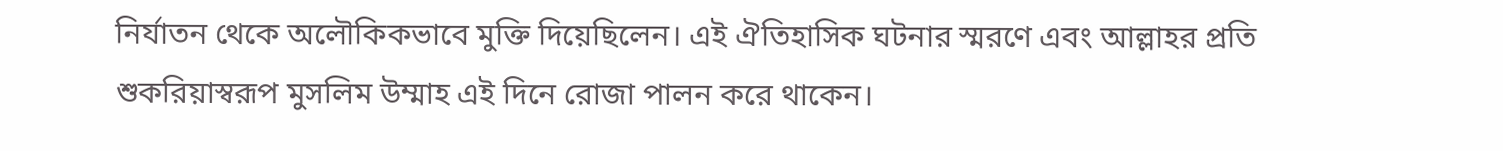নির্যাতন থেকে অলৌকিকভাবে মুক্তি দিয়েছিলেন। এই ঐতিহাসিক ঘটনার স্মরণে এবং আল্লাহর প্রতি শুকরিয়াস্বরূপ মুসলিম উম্মাহ এই দিনে রোজা পালন করে থাকেন।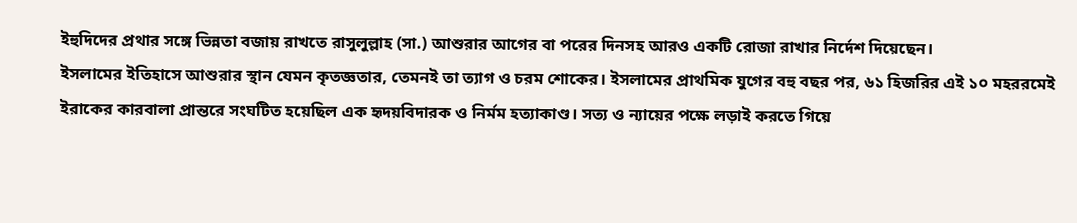ইহুদিদের প্রথার সঙ্গে ভিন্নতা বজায় রাখতে রাসুলুল্লাহ (সা.) আশুরার আগের বা পরের দিনসহ আরও একটি রোজা রাখার নির্দেশ দিয়েছেন।
ইসলামের ইতিহাসে আশুরার স্থান যেমন কৃতজ্ঞতার, তেমনই তা ত্যাগ ও চরম শোকের। ইসলামের প্রাথমিক যুগের বহু বছর পর, ৬১ হিজরির এই ১০ মহররমেই ইরাকের কারবালা প্রান্তরে সংঘটিত হয়েছিল এক হৃদয়বিদারক ও নির্মম হত্যাকাণ্ড। সত্য ও ন্যায়ের পক্ষে লড়াই করতে গিয়ে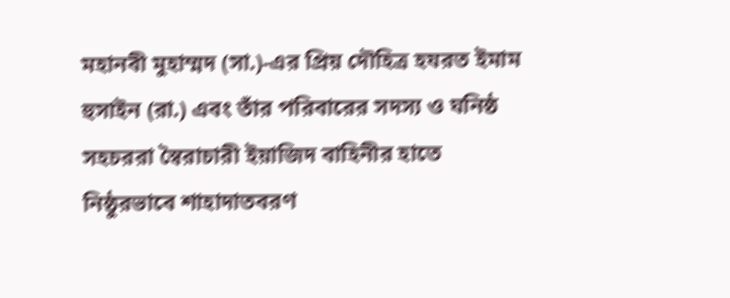মহানবী মুহাম্মদ (সা.)-এর প্রিয় দৌহিত্র হযরত ইমাম হুসাইন (রা.) এবং তাঁর পরিবারের সদস্য ও ঘনিষ্ঠ সহচররা স্বৈরাচারী ইয়াজিদ বাহিনীর হাতে নিষ্ঠুরভাবে শাহাদাতবরণ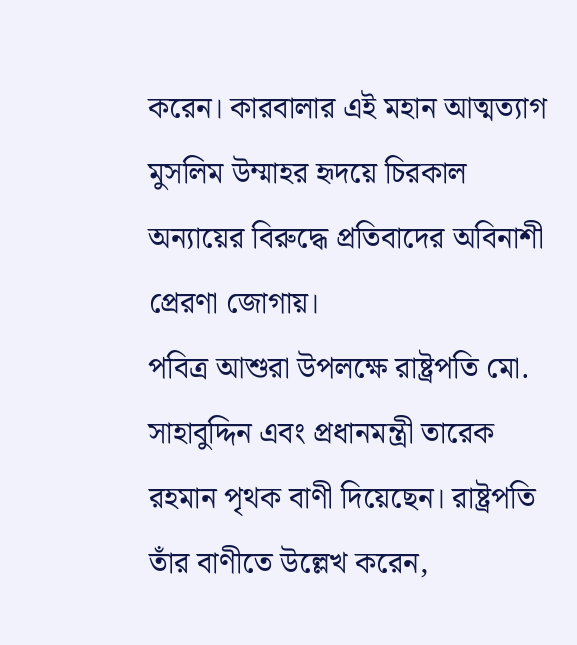করেন। কারবালার এই মহান আত্মত্যাগ মুসলিম উম্মাহর হৃদয়ে চিরকাল অন্যায়ের বিরুদ্ধে প্রতিবাদের অবিনাশী প্রেরণা জোগায়।
পবিত্র আশুরা উপলক্ষে রাষ্ট্রপতি মো. সাহাবুদ্দিন এবং প্রধানমন্ত্রী তারেক রহমান পৃথক বাণী দিয়েছেন। রাষ্ট্রপতি তাঁর বাণীতে উল্লেখ করেন,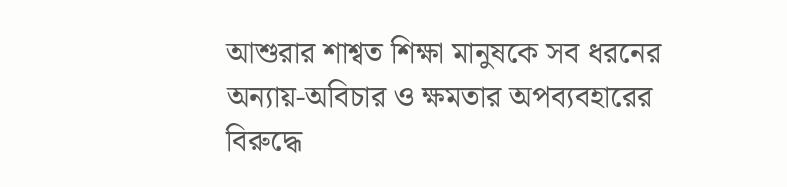আশুরার শাশ্বত শিক্ষা মানুষকে সব ধরনের অন্যায়-অবিচার ও ক্ষমতার অপব্যবহারের বিরুদ্ধে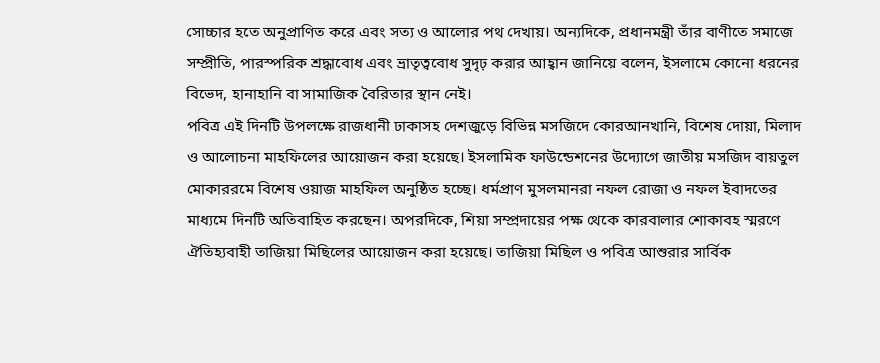সোচ্চার হতে অনুপ্রাণিত করে এবং সত্য ও আলোর পথ দেখায়। অন্যদিকে, প্রধানমন্ত্রী তাঁর বাণীতে সমাজে সম্প্রীতি, পারস্পরিক শ্রদ্ধাবোধ এবং ভ্রাতৃত্ববোধ সুদৃঢ় করার আহ্বান জানিয়ে বলেন, ইসলামে কোনো ধরনের বিভেদ, হানাহানি বা সামাজিক বৈরিতার স্থান নেই।
পবিত্র এই দিনটি উপলক্ষে রাজধানী ঢাকাসহ দেশজুড়ে বিভিন্ন মসজিদে কোরআনখানি, বিশেষ দোয়া, মিলাদ ও আলোচনা মাহফিলের আয়োজন করা হয়েছে। ইসলামিক ফাউন্ডেশনের উদ্যোগে জাতীয় মসজিদ বায়তুল মোকাররমে বিশেষ ওয়াজ মাহফিল অনুষ্ঠিত হচ্ছে। ধর্মপ্রাণ মুসলমানরা নফল রোজা ও নফল ইবাদতের মাধ্যমে দিনটি অতিবাহিত করছেন। অপরদিকে, শিয়া সম্প্রদায়ের পক্ষ থেকে কারবালার শোকাবহ স্মরণে ঐতিহ্যবাহী তাজিয়া মিছিলের আয়োজন করা হয়েছে। তাজিয়া মিছিল ও পবিত্র আশুরার সার্বিক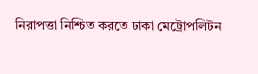নিরাপত্তা নিশ্চিত করতে ঢাকা মেট্রোপলিটন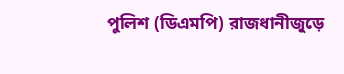পুলিশ (ডিএমপি) রাজধানীজুড়ে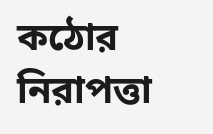কঠোর নিরাপত্তা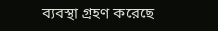ব্যবস্থা গ্রহণ করেছে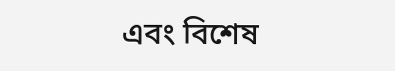এবং বিশেষ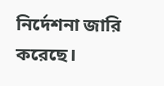নির্দেশনা জারি করেছে।